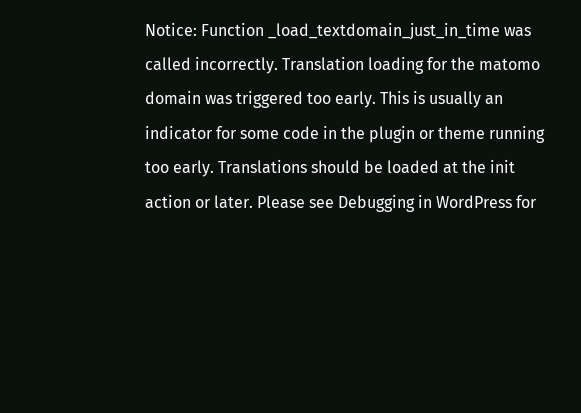Notice: Function _load_textdomain_just_in_time was called incorrectly. Translation loading for the matomo domain was triggered too early. This is usually an indicator for some code in the plugin or theme running too early. Translations should be loaded at the init action or later. Please see Debugging in WordPress for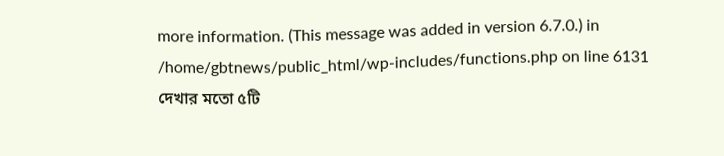more information. (This message was added in version 6.7.0.) in /home/gbtnews/public_html/wp-includes/functions.php on line 6131
দেখার মতো ৫টি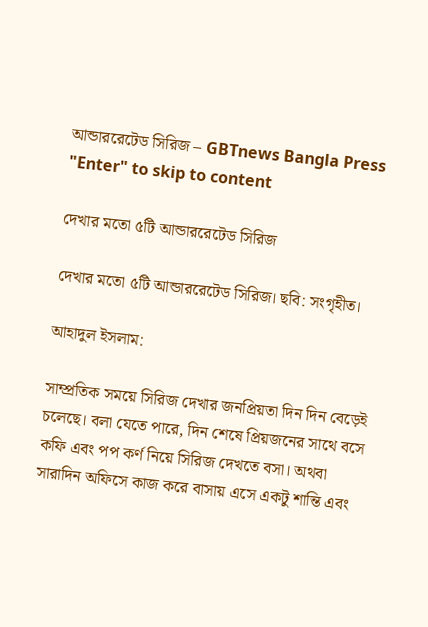আন্ডাররেটেড সিরিজ – GBTnews Bangla Press "Enter" to skip to content

দেখার মতো ৫টি আন্ডাররেটেড সিরিজ

দেখার মতো ৫টি আন্ডাররেটেড সিরিজ। ছবি: সংগৃহীত।

আহাদুল ইসলাম:

সাম্প্রতিক সময়ে সিরিজ দেখার জনপ্রিয়তা দিন দিন বেড়েই চলেছে। বলা যেতে পারে, দিন শেষে প্রিয়জনের সাথে বসে কফি এবং পপ কর্ণ নিয়ে সিরিজ দেখতে বসা। অথবা সারাদিন অফিসে কাজ করে বাসায় এসে একটু শান্তি এবং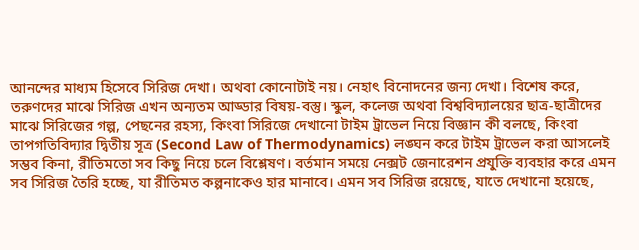আনন্দের মাধ্যম হিসেবে সিরিজ দেখা। অথবা কোনোটাই নয়। নেহাৎ বিনোদনের জন্য দেখা। বিশেষ করে, তরুণদের মাঝে সিরিজ এখন অন্যতম আড্ডার বিষয়-বস্তু। স্কুল, কলেজ অথবা বিশ্ববিদ্যালয়ের ছাত্র-ছাত্রীদের মাঝে সিরিজের গল্প, পেছনের রহস্য, কিংবা সিরিজে দেখানো টাইম ট্রাভেল নিয়ে বিজ্ঞান কী বলছে, কিংবা তাপগতিবিদ্যার দ্বিতীয় সূত্র (Second Law of Thermodynamics) লঙ্ঘন করে টাইম ট্রাভেল করা আসলেই সম্ভব কিনা, রীতিমতো সব কিছু নিয়ে চলে বিশ্লেষণ। বর্তমান সময়ে নেক্সট জেনারেশন প্রযুক্তি ব্যবহার করে এমন সব সিরিজ তৈরি হচ্ছে, যা রীতিমত কল্পনাকেও হার মানাবে। এমন সব সিরিজ রয়েছে, যাতে দেখানো হয়েছে,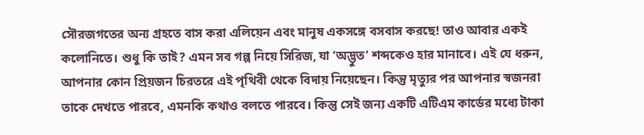সৌরজগতের অন্য গ্রহতে বাস করা এলিয়েন এবং মানুষ একসঙ্গে বসবাস করছে! তাও আবার একই কলোনিতে। শুধু কি তাই? এমন সব গল্প নিয়ে সিরিজ, যা ‘অদ্ভুত’ শব্দকেও হার মানাবে। এই যে ধরুন, আপনার কোন প্রিয়জন চিরতরে এই পৃথিবী থেকে বিদায় নিয়েছেন। কিন্তু মৃত্যুর পর আপনার স্বজনরা তাকে দেখতে পারবে, এমনকি কথাও বলতে পারবে। কিন্তু সেই জন্য একটি এটিএম কার্ডের মধ্যে টাকা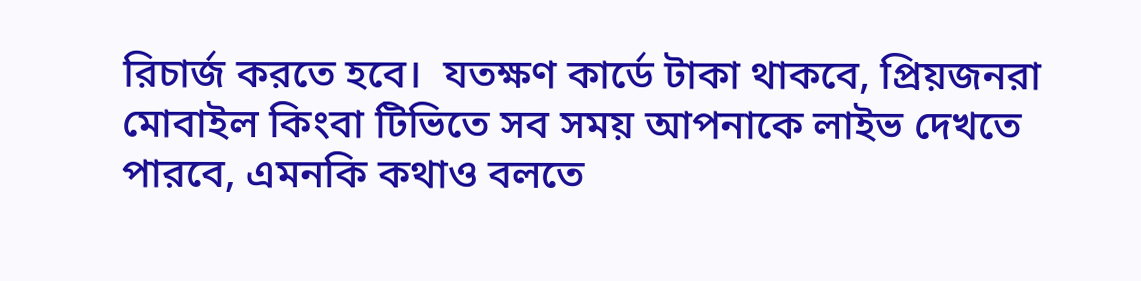রিচার্জ করতে হবে।  যতক্ষণ কার্ডে টাকা থাকবে, প্রিয়জনরা মোবাইল কিংবা টিভিতে সব সময় আপনাকে লাইভ দেখতে পারবে, এমনকি কথাও বলতে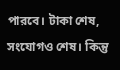পারবে। টাকা শেষ, সংযোগও শেষ। কিন্তু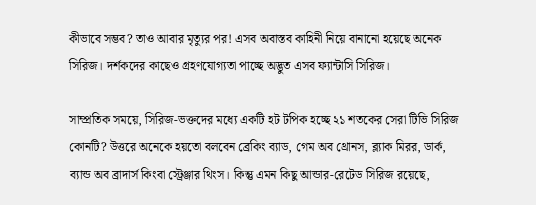কীভাবে সম্ভব? তাও আবার মৃত্যুর পর! এসব অবাস্তব কাহিনী নিয়ে বানানো হয়েছে অনেক সিরিজ। দর্শকদের কাছেও গ্রহণযোগ্যতা পাচ্ছে অদ্ভুত এসব ফ্যান্টাসি সিরিজ।

সাম্প্রতিক সময়ে, সিরিজ-ভক্তদের মধ্যে একটি হট টপিক হচ্ছে ২১ শতকের সেরা টিভি সিরিজ কোনটি? উত্তরে অনেকে হয়তো বলবেন ব্রেকিং ব্যাড, গেম অব থ্রোনস, ব্ল্যাক মিরর, ডার্ক, ব্যান্ড অব ব্রাদার্স কিংবা স্ট্রেঞ্জার থিংস। কিন্তু এমন কিছু আন্ডার-রেটেড সিরিজ রয়েছে,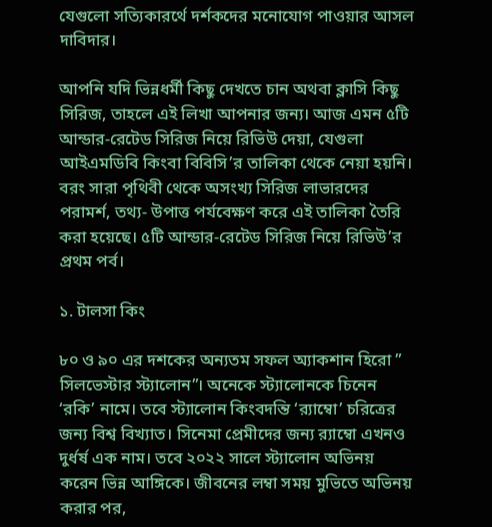যেগুলো সত্যিকারর্থে দর্শকদের মনোযোগ পাওয়ার আসল দাবিদার।

আপনি যদি ভিন্নধর্মী কিছু দেখতে চান অথবা ক্লাসি কিছু সিরিজ, তাহলে এই লিখা আপনার জন্য। আজ এমন ৫টি আন্ডার-রেটেড সিরিজ নিয়ে রিভিউ দেয়া, যেগুলা আইএমডিবি কিংবা বিবিসি’র তালিকা থেকে নেয়া হয়নি। বরং সারা পৃথিবী থেকে অসংখ্য সিরিজ লাভারদের পরামর্শ, তথ্য- উপাত্ত পর্যবেক্ষণ করে এই তালিকা তৈরি করা হয়েছে। ৫টি আন্ডার-রেটেড সিরিজ নিয়ে রিভিউ’র প্রথম পর্ব।

১. টালসা কিং

৮০ ও ৯০ এর দশকের অন্যতম সফল অ্যাকশান হিরো ” সিলভেস্টার স্ট্যালোন”। অনেকে স্ট্যালোনকে চিনেন ‘রকি’ নামে। তবে স্ট্যালোন কিংবদন্তি ‘র‍্যাম্বো’ চরিত্রের জন্য বিশ্ব বিখ্যাত। সিনেমা প্রেমীদের জন্য র‍্যাম্বো এখনও দুর্ধর্ষ এক নাম। তবে ২০২২ সালে স্ট্যালোন অভিনয় করেন ভিন্ন আঙ্গিকে। জীবনের লম্বা সময় মুভিতে অভিনয় করার পর,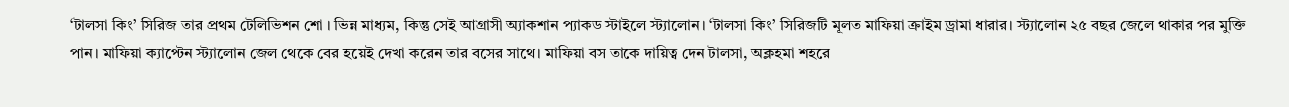‘টালসা কিং’ সিরিজ তার প্রথম টেলিভিশন শো । ভিন্ন মাধ্যম, কিন্তু সেই আগ্রাসী অ্যাকশান প্যাকড স্টাইলে স্ট্যালোন। ‘টালসা কিং’ সিরিজটি মূলত মাফিয়া ক্রাইম ড্রামা ধারার। স্ট্যালোন ২৫ বছর জেলে থাকার পর মুক্তি পান। মাফিয়া ক্যাপ্টেন স্ট্যালোন জেল থেকে বের হয়েই দেখা করেন তার বসের সাথে। মাফিয়া বস তাকে দায়িত্ব দেন টালসা, অক্লহমা শহরে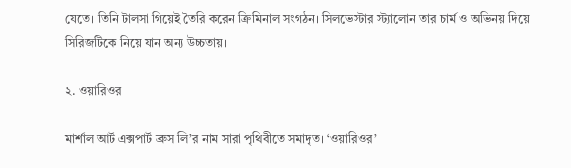যেতে। তিনি টালসা গিয়েই তৈরি করেন ক্রিমিনাল সংগঠন। সিলভেস্টার স্ট্যালোন তার চার্ম ও অভিনয় দিয়ে সিরিজটিকে নিয়ে যান অন্য উচ্চতায়।

২. ওয়ারিওর

মার্শাল আর্ট এক্সপার্ট ব্রুস লি’র নাম সারা পৃথিবীতে সমাদৃত। ‘ওয়ারিওর’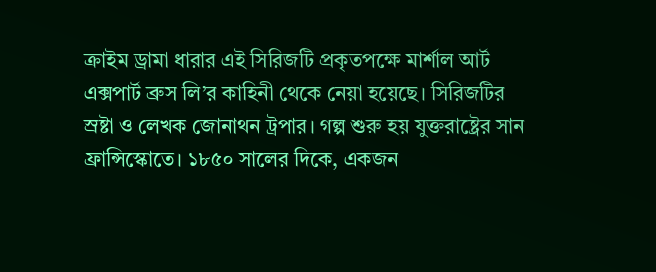ক্রাইম ড্রামা ধারার এই সিরিজটি প্রকৃতপক্ষে মার্শাল আর্ট এক্সপার্ট ব্রুস লি’র কাহিনী থেকে নেয়া হয়েছে। সিরিজটির স্রষ্টা ও লেখক জোনাথন ট্রপার। গল্প শুরু হয় যুক্তরাষ্ট্রের সান ফ্রান্সিস্কোতে। ১৮৫০ সালের দিকে, একজন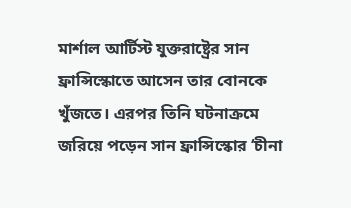মার্শাল আর্টিস্ট যুক্তরাষ্ট্রের সান ফ্রান্সিস্কোতে আসেন তার বোনকে খুঁজতে। এরপর তিনি ঘটনাক্রমে জরিয়ে পড়েন সান ফ্রান্সিস্কোর ‘চীনা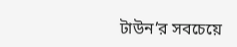টাউন’র সবচেয়ে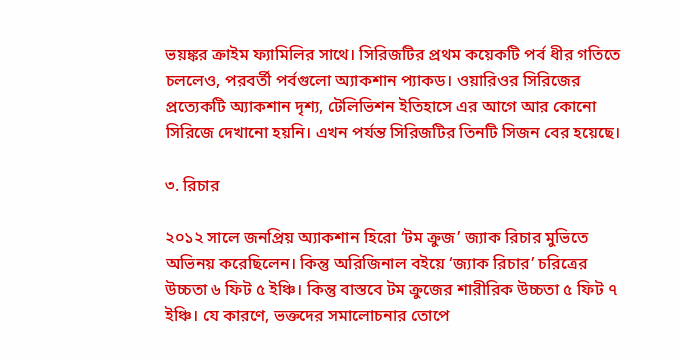ভয়ঙ্কর ক্রাইম ফ্যামিলির সাথে। সিরিজটির প্রথম কয়েকটি পর্ব ধীর গতিতে চললেও, পরবর্তী পর্বগুলো অ্যাকশান প্যাকড। ওয়ারিওর সিরিজের প্রত্যেকটি অ্যাকশান দৃশ্য, টেলিভিশন ইতিহাসে এর আগে আর কোনো সিরিজে দেখানো হয়নি। এখন পর্যন্ত সিরিজটির তিনটি সিজন বের হয়েছে।

৩. রিচার

২০১২ সালে জনপ্রিয় অ্যাকশান হিরো ‘টম ক্রুজ’ জ্যাক রিচার মুভিতে অভিনয় করেছিলেন। কিন্তু অরিজিনাল বইয়ে ‘জ্যাক রিচার’ চরিত্রের উচ্চতা ৬ ফিট ৫ ইঞ্চি। কিন্তু বাস্তবে টম ক্রুজের শারীরিক উচ্চতা ৫ ফিট ৭ ইঞ্চি। যে কারণে, ভক্তদের সমালোচনার তোপে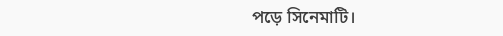পড়ে সিনেমাটি।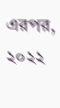এরপর, ২০২২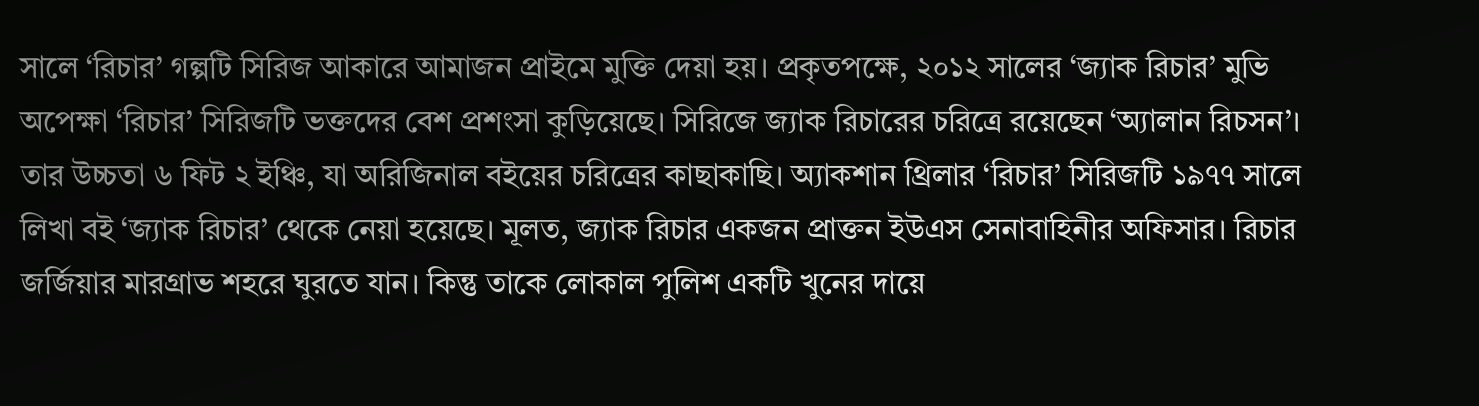সালে ‘রিচার’ গল্পটি সিরিজ আকারে আমাজন প্রাইমে মুক্তি দেয়া হয়। প্রকৃতপক্ষে, ২০১২ সালের ‘জ্যাক রিচার’ মুভি অপেক্ষা ‘রিচার’ সিরিজটি ভক্তদের বেশ প্রশংসা কুড়িয়েছে। সিরিজে জ্যাক রিচারের চরিত্রে রয়েছেন ‘অ্যালান রিচসন’। তার উচ্চতা ৬ ফিট ২ ইঞ্চি, যা অরিজিনাল বইয়ের চরিত্রের কাছাকাছি। অ্যাকশান থ্রিলার ‘রিচার’ সিরিজটি ১৯৭৭ সালে লিখা বই ‘জ্যাক রিচার’ থেকে নেয়া হয়েছে। মূলত, জ্যাক রিচার একজন প্রাক্তন ইউএস সেনাবাহিনীর অফিসার। রিচার জর্জিয়ার মারগ্রাভ শহরে ঘুরতে যান। কিন্তু তাকে লোকাল পুলিশ একটি খুনের দায়ে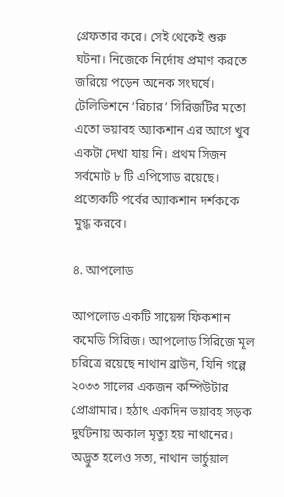গ্রেফতার করে। সেই থেকেই শুরু ঘটনা। নিজেকে নির্দোষ প্রমাণ করতে জরিয়ে পড়েন অনেক সংঘর্ষে। টেলিভিশনে ‘রিচার’ সিরিজটির মতো এতো ভয়াবহ অ্যাকশান এর আগে খুব একটা দেখা যায় নি। প্রথম সিজন সর্বমোট ৮ টি এপিসোড রয়েছে। প্রত্যেকটি পর্বের অ্যাকশান দর্শককে মুগ্ধ করবে।

৪. আপলোড

আপলোড একটি সায়েন্স ফিকশান কমেডি সিরিজ। আপলোড সিরিজে মূল চরিত্রে রয়েছে নাথান ব্রাউন, যিনি গল্পে ২০৩৩ সালের একজন কম্পিউটার প্রোগ্রামার। হঠাৎ একদিন ভয়াবহ সড়ক দুর্ঘটনায় অকাল মৃত্যু হয় নাথানের। অদ্ভুত হলেও সত্য, নাথান ভার্চুয়াল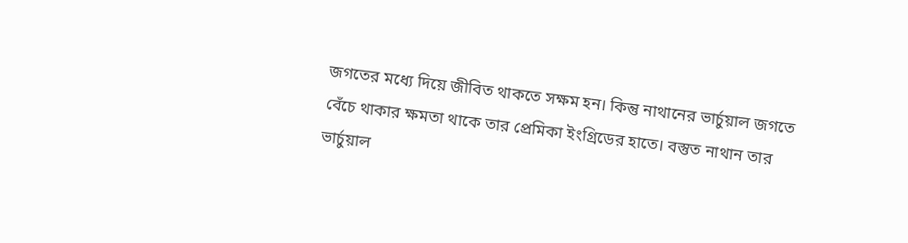জগতের মধ্যে দিয়ে জীবিত থাকতে সক্ষম হন। কিন্তু নাথানের ভার্চুয়াল জগতে বেঁচে থাকার ক্ষমতা থাকে তার প্রেমিকা ইংগ্রিডের হাতে। বস্তুত নাথান তার ভার্চুয়াল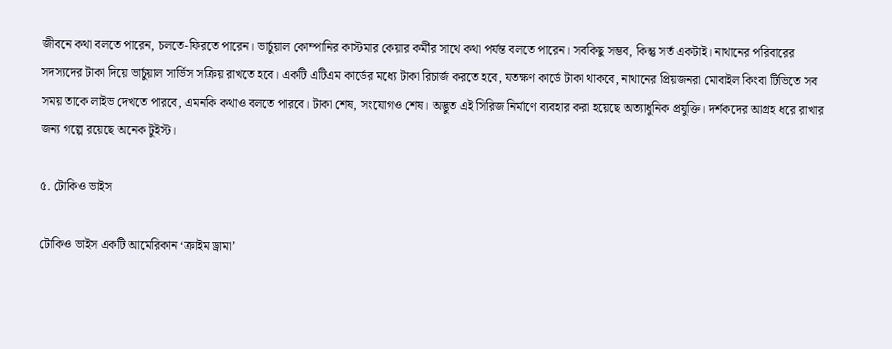জীবনে কথা বলতে পারেন, চলতে-ফিরতে পারেন। ভার্চুয়াল কোম্পানির কাস্টমার কেয়ার কর্মীর সাথে কথা পর্যন্ত বলতে পারেন। সবকিছু সম্ভব, কিন্তু সর্ত একটাই। নাথানের পরিবারের সদস্যদের টাকা দিয়ে ভার্চুয়াল সার্ভিস সক্রিয় রাখতে হবে। একটি এটিএম কার্ডের মধ্যে টাকা রিচার্জ করতে হবে, যতক্ষণ কার্ডে টাকা থাকবে, নাথানের প্রিয়জনরা মোবাইল কিংবা টিভিতে সব সময় তাকে লাইভ দেখতে পারবে, এমনকি কথাও বলতে পারবে। টাকা শেষ, সংযোগও শেষ। অদ্ভুত এই সিরিজ নির্মাণে ব্যবহার করা হয়েছে অত্যাধুনিক প্রযুক্তি। দর্শকদের আগ্রহ ধরে রাখার জন্য গল্পে রয়েছে অনেক টুইস্ট।

৫. টোকিও ভাইস

টোকিও ভাইস একটি আমেরিকান ‘ক্রাইম ড্রামা’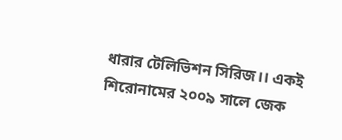ধারার টেলিভিশন সিরিজ।। একই শিরোনামের ২০০৯ সালে জেক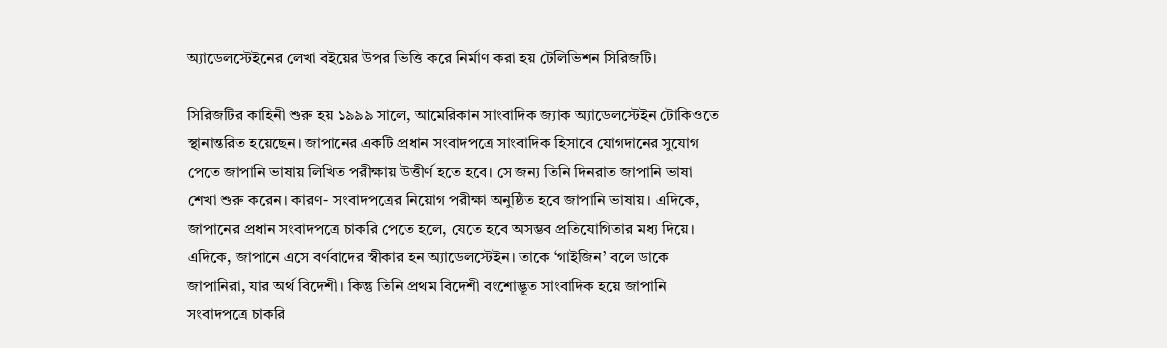অ্যাডেলস্টেইনের লেখা বইয়ের উপর ভিত্তি করে নির্মাণ করা হয় টেলিভিশন সিরিজটি।

সিরিজটির কাহিনী শুরু হয় ১৯৯৯ সালে, আমেরিকান সাংবাদিক জ্যাক অ্যাডেলস্টেইন টোকিওতে স্থানান্তরিত হয়েছেন। জাপানের একটি প্রধান সংবাদপত্রে সাংবাদিক হিসাবে যোগদানের সুযোগ পেতে জাপানি ভাষায় লিখিত পরীক্ষায় উত্তীর্ণ হতে হবে। সে জন্য তিনি দিনরাত জাপানি ভাষা শেখা শুরু করেন। কারণ- সংবাদপত্রের নিয়োগ পরীক্ষা অনুষ্ঠিত হবে জাপানি ভাষায়। এদিকে, জাপানের প্রধান সংবাদপত্রে চাকরি পেতে হলে, যেতে হবে অসম্ভব প্রতিযোগিতার মধ্য দিয়ে। এদিকে, জাপানে এসে বর্ণবাদের স্বীকার হন অ্যাডেলস্টেইন। তাকে ‘গাইজিন’ বলে ডাকে জাপানিরা, যার অর্থ বিদেশী। কিন্তু তিনি প্রথম বিদেশী বংশোদ্ভূত সাংবাদিক হয়ে জাপানি সংবাদপত্রে চাকরি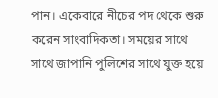পান। একেবারে নীচের পদ থেকে শুরু করেন সাংবাদিকতা। সময়ের সাথে সাথে জাপানি পুলিশের সাথে যুক্ত হয়ে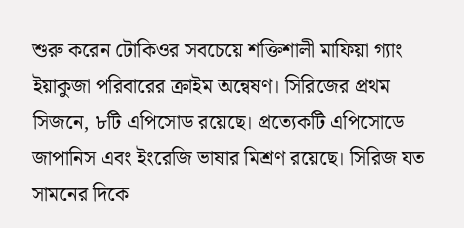শুরু করেন টোকিওর সবচেয়ে শক্তিশালী মাফিয়া গ্যাং ইয়াকুজা পরিবারের ক্রাইম অন্বেষণ। সিরিজের প্রথম সিজনে, ৮টি এপিসোড রয়েছে। প্রত্যেকটি এপিসোডে জাপানিস এবং ইংরেজি ভাষার মিশ্রণ রয়েছে। সিরিজ যত সামনের দিকে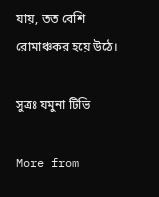যায়, তত বেশি রোমাঞ্চকর হয়ে উঠে।

সুত্রঃ যমুনা টিভি

More from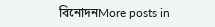বিনোদনMore posts in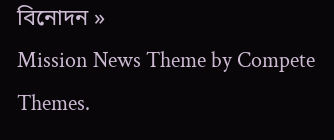বিনোদন »
Mission News Theme by Compete Themes.